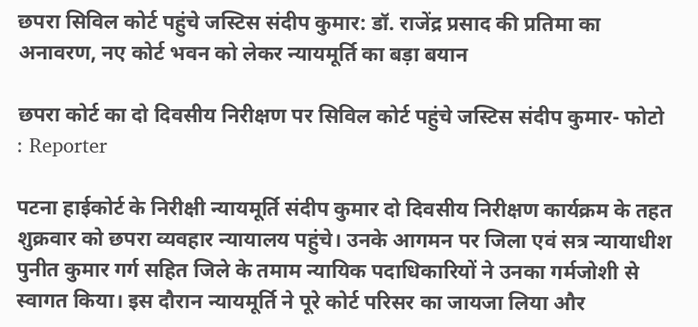छपरा सिविल कोर्ट पहुंचे जस्टिस संदीप कुमार: डॉ. राजेंद्र प्रसाद की प्रतिमा का अनावरण, नए कोर्ट भवन को लेकर न्यायमूर्ति का बड़ा बयान

छपरा कोर्ट का दो दिवसीय निरीक्षण पर सिविल कोर्ट पहुंचे जस्टिस संदीप कुमार- फोटो : Reporter

पटना हाईकोर्ट के निरीक्षी न्यायमूर्ति संदीप कुमार दो दिवसीय निरीक्षण कार्यक्रम के तहत शुक्रवार को छपरा व्यवहार न्यायालय पहुंचे। उनके आगमन पर जिला एवं सत्र न्यायाधीश पुनीत कुमार गर्ग सहित जिले के तमाम न्यायिक पदाधिकारियों ने उनका गर्मजोशी से स्वागत किया। इस दौरान न्यायमूर्ति ने पूरे कोर्ट परिसर का जायजा लिया और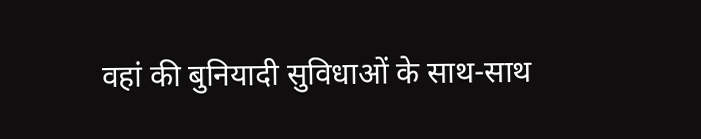वहां की बुनियादी सुविधाओं के साथ-साथ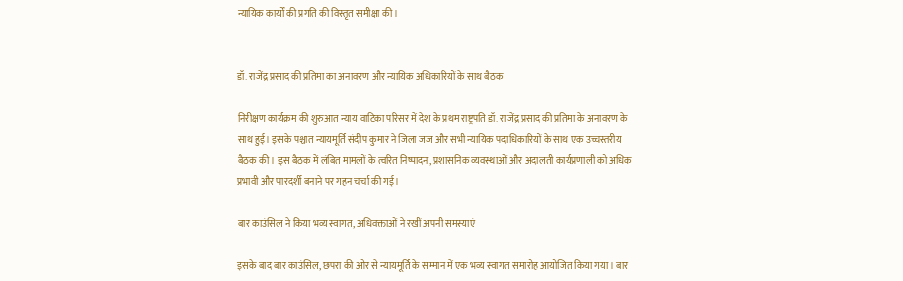न्यायिक कार्यों की प्रगति की विस्तृत समीक्षा की।


डॉ. राजेंद्र प्रसाद की प्रतिमा का अनावरण और न्यायिक अधिकारियों के साथ बैठक

निरीक्षण कार्यक्रम की शुरुआत न्याय वाटिका परिसर में देश के प्रथम राष्ट्रपति डॉ. राजेंद्र प्रसाद की प्रतिमा के अनावरण के साथ हुई। इसके पश्चात न्यायमूर्ति संदीप कुमार ने जिला जज और सभी न्यायिक पदाधिकारियों के साथ एक उच्चस्तरीय बैठक की। इस बैठक में लंबित मामलों के त्वरित निष्पादन, प्रशासनिक व्यवस्थाओं और अदालती कार्यप्रणाली को अधिक प्रभावी और पारदर्शी बनाने पर गहन चर्चा की गई।

बार काउंसिल ने किया भव्य स्वागत, अधिवक्ताओं ने रखीं अपनी समस्याएं

इसके बाद बार काउंसिल, छपरा की ओर से न्यायमूर्ति के सम्मान में एक भव्य स्वागत समारोह आयोजित किया गया। बार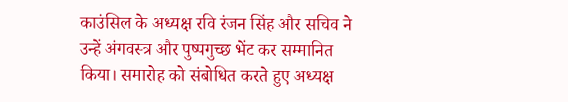काउंसिल के अध्यक्ष रवि रंजन सिंह और सचिव ने उन्हें अंगवस्त्र और पुष्पगुच्छ भेंट कर सम्मानित किया। समारोह को संबोधित करते हुए अध्यक्ष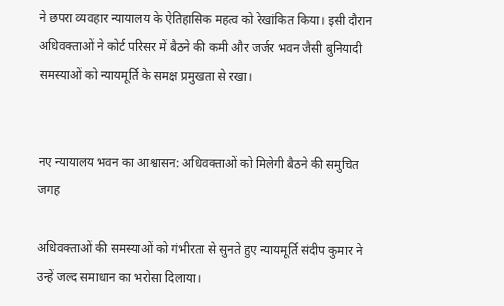ने छपरा व्यवहार न्यायालय के ऐतिहासिक महत्व को रेखांकित किया। इसी दौरान अधिवक्ताओं ने कोर्ट परिसर में बैठने की कमी और जर्जर भवन जैसी बुनियादी समस्याओं को न्यायमूर्ति के समक्ष प्रमुखता से रखा।


नए न्यायालय भवन का आश्वासन: अधिवक्ताओं को मिलेगी बैठने की समुचित जगह

अधिवक्ताओं की समस्याओं को गंभीरता से सुनते हुए न्यायमूर्ति संदीप कुमार ने उन्हें जल्द समाधान का भरोसा दिलाया।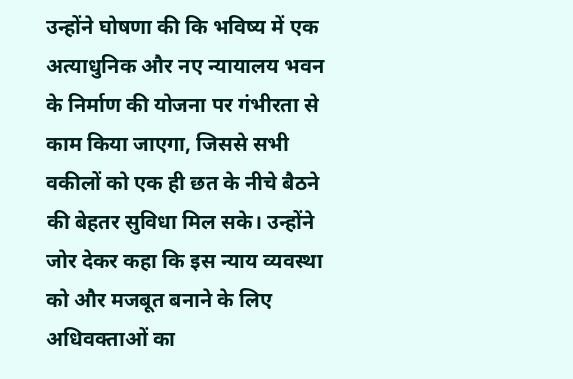उन्होंने घोषणा की कि भविष्य में एक अत्याधुनिक और नए न्यायालय भवन के निर्माण की योजना पर गंभीरता से काम किया जाएगा, जिससे सभी वकीलों को एक ही छत के नीचे बैठने की बेहतर सुविधा मिल सके। उन्होंने जोर देकर कहा कि इस न्याय व्यवस्था को और मजबूत बनाने के लिए अधिवक्ताओं का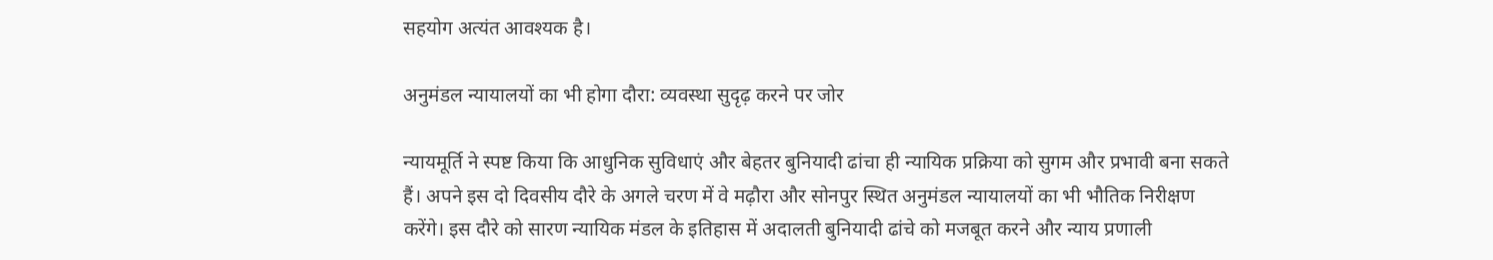सहयोग अत्यंत आवश्यक है।

अनुमंडल न्यायालयों का भी होगा दौरा: व्यवस्था सुदृढ़ करने पर जोर

न्यायमूर्ति ने स्पष्ट किया कि आधुनिक सुविधाएं और बेहतर बुनियादी ढांचा ही न्यायिक प्रक्रिया को सुगम और प्रभावी बना सकते हैं। अपने इस दो दिवसीय दौरे के अगले चरण में वे मढ़ौरा और सोनपुर स्थित अनुमंडल न्यायालयों का भी भौतिक निरीक्षण करेंगे। इस दौरे को सारण न्यायिक मंडल के इतिहास में अदालती बुनियादी ढांचे को मजबूत करने और न्याय प्रणाली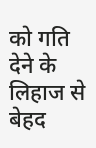को गति देने के लिहाज से बेहद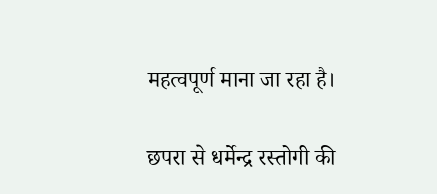महत्वपूर्ण माना जा रहा है।

छपरा से धर्मेन्द्र रस्तोगी की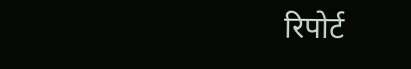रिपोर्ट